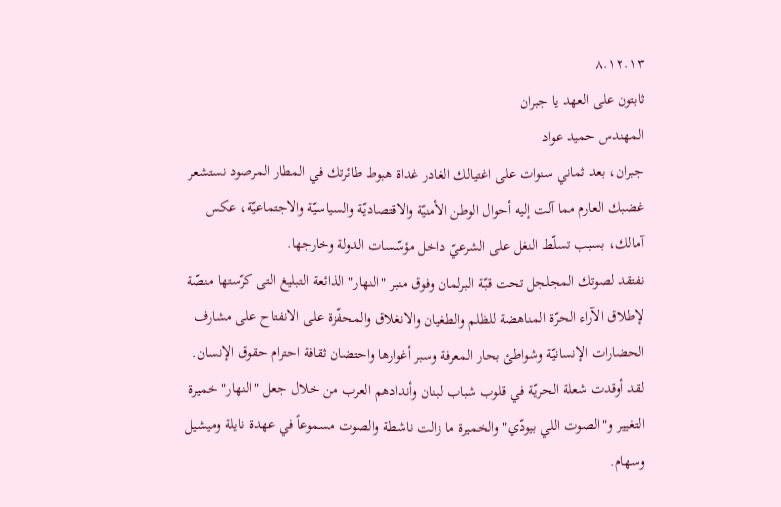٨.١٢.١٣
ثابتون على العهد يا جبران
المهندس حميد عواد
جبران، بعد ثماني سنوات على اغتيالك الغادر غداة هبوط طائرتك في المطار المرصود نستشعر غضبك العارم مما آلت إليه أحوال الوطن الأمنيّة والاقتصاديّة والسياسيّة والاجتماعيّة، عكس آمالك، بسبب تسلّط النغل على الشرعيّ داخل مؤسّسات الدولة وخارجها.
نفتقد لصوتك المجلجل تحت قبّة البرلمان وفوق منبر "النهار" الذائعة التبليغ التى كرّستها منصّة لإطلاق الآراء الحرّة المناهضة للظلم والطغيان والانغلاق والمحفّزة على الانفتاح على مشارف الحضارات الإنسانيّة وشواطئ بحار المعرفة وسبر أغوارها واحتضان ثقافة احترام حقوق الإنسان.
لقد أوقدت شعلة الحريّة في قلوب شباب لبنان وأندادهم العرب من خلال جعل "النهار" خميرة التغيير و"الصوت اللي بيودّي" والخميرة ما زالت ناشطة والصوت مسموعاً في عهدة نايلة وميشيل وسهام.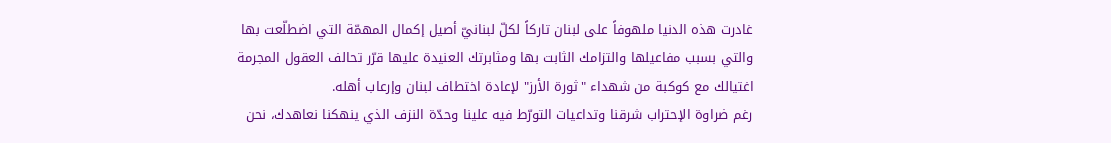غادرت هذه الدنيا ملهوفاً على لبنان تاركاً لكلّ لبنانيّ أصيل إكمال المهمّة التي اضطلّعت بها والتي بسبب مفاعيلها والتزامك الثابت بها ومثابرتك العنيدة عليها قرّر تحالف العقول المجرمة اغتيالك مع كوكبة من شهداء "ثورة الأرز" لإعادة اختطاف لبنان وإرعاب أهله.
رغم ضراوة الإحتراب شرقنا وتداعيات التورّط فيه علينا وحدّة النزف الذي ينهكنا نعاهدك، نحن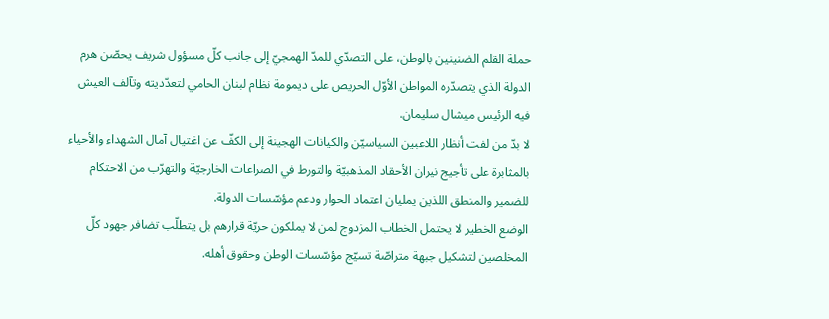حملة القلم الضنينين بالوطن، على التصدّي للمدّ الهمجيّ إلى جانب كلّ مسؤول شريف يحصّن هرم الدولة الذي يتصدّره المواطن الأوّل الحريص على ديمومة نظام لبنان الحامي لتعدّديته وتآلف العيش فيه الرئيس ميشال سليمان.
لا بدّ من لفت أنظار اللاعبين السياسيّن والكيانات الهجينة إلى الكفّ عن اغتيال آمال الشهداء والأحياء بالمثابرة على تأجيج نيران الأحقاد المذهبيّة والتورط في الصراعات الخارجيّة والتهرّب من الاحتكام للضمير والمنطق اللذين يمليان اعتماد الحوار ودعم مؤسّسات الدولة.
الوضع الخطير لا يحتمل الخطاب المزدوج لمن لا يملكون حريّة قرارهم بل يتطلّب تضافر جهود كلّ المخلصين لتشكيل جبهة متراصّة تسيّج مؤسّسات الوطن وحقوق أهله.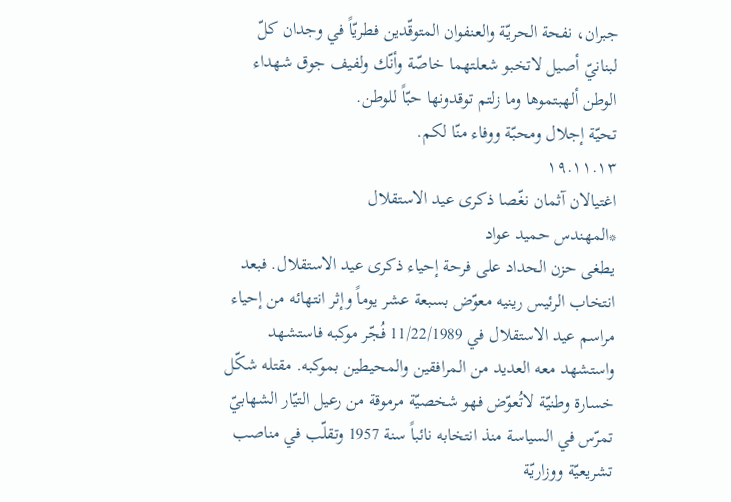جبران، نفحة الحريّة والعنفوان المتوقّدين فطريّاً في وجدان كلّ لبنانيّ أصيل لاتخبو شعلتهما خاصّة وأنّك ولفيف جوق شهداء الوطن ألهبتموها وما زلتم توقدونها حبّاً للوطن.
تحيّة إجلال ومحبّة ووفاء منّا لكم.
١٩.١١.١٣
اغتيالان آثمان نغّصا ذكرى عيد الاستقلال
*المهندس حميد عواد
يطغى حزن الحداد على فرحة إحياء ذكرى عيد الاستقلال. فبعد انتخاب الرئيس رينيه معوّض بسبعة عشر يوماً وإثر انتهائه من إحياء مراسم عيد الاستقلال في 11/22/1989 فُجّر موكبه فاستشهد واستشهد معه العديد من المرافقين والمحيطين بموكبه. مقتله شكّل خسارة وطنيّة لاتُعوّض فهو شخصيّة مرموقة من رعيل التيّار الشهابيّ تمرّس في السياسة منذ انتخابه نائباً سنة 1957 وتقلّب في مناصب تشريعيّة ووزاريّة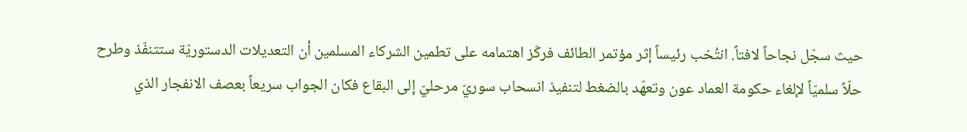حيث سجّل نجاحاً لافتاً. انتُخب رئيساً إثر مؤتمر الطائف فركّز اهتمامه على تطمين الشركاء المسلمين أن التعديلات الدستوريّة ستتنفّذ وطرح حلّاً سلميّاً لإلغاء حكومة العماد عون وتعهّد بالضغط لتنفيذ انسحاب سوريّ مرحليّ إلى البقاع فكان الجواب سريعاً بعصف الانفجار الذي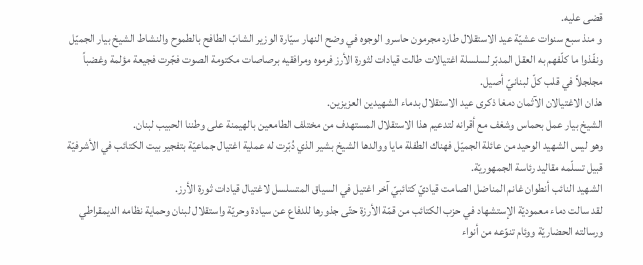قضى عليه.
و منذ سبع سنوات عشيّة عيد الاستقلال طارد مجرمون حاسرو الوجوه في وضح النهار سيّارة الوزير الشابّ الطافح بالطموح والنشاط الشيخ بيار الجميّل ونفّذوا ما كلّفهم به العقل المدبّر لسلسلة اغتيالات طالت قيادات لثورة الأرز فرموه ومرافقيه برصاصات مكتومة الصوت فجّرت فجيعة مؤلمة وغضباً مجلجلاً في قلب كلّ لبنانيّ أصيل.
هذان الاغتيالان الآثمان دمغا ذكرى عيد الاستقلال بدماء الشهيدين العزيزين.
الشيخ بيار عمل بحماس وشغف مع أقرانه لتدعيم هذا الاستقلال المستهدف من مختلف الطامعين بالهيمنة على وطننا الحبيب لبنان.
وهو ليس الشهيد الوحيد من عائلة الجميّل فهناك الطفلة مايا ووالدها الشيخ بشير الذي دُبّرت له عملية اغتيال جماعيّة بتفجير بيت الكتائب في الأشرفيّة قبيل تسلّمه مقاليد رئاسة الجمهوريّة.
الشهيد النائب أنطوان غانم المناضل الصامت قياديّ كتائبيّ آخر اغتيل في السياق المتسلسل لاغتيال قيادات ثورة الأرز.
لقد سالت دماء معموديّة الإستشهاد في حزب الكتائب من قمّة الأرزة حتّى جذورها للدفاع عن سيادة وحريّة واستقلال لبنان وحماية نظامه الديمقراطي ورسالته الحضاريّة ووئام تنوّعه من أنواء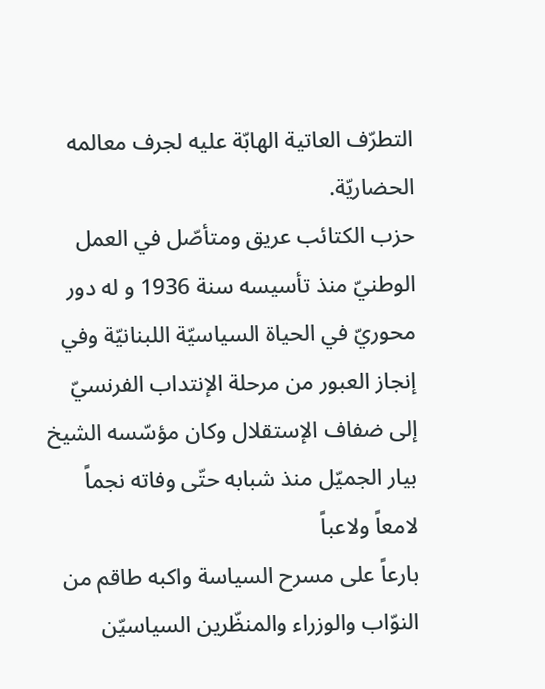التطرّف العاتية الهابّة عليه لجرف معالمه الحضاريّة.
حزب الكتائب عريق ومتأصّل في العمل الوطنيّ منذ تأسيسه سنة 1936 و له دور محوريّ في الحياة السياسيّة اللبنانيّة وفي إنجاز العبور من مرحلة الإنتداب الفرنسيّ إلى ضفاف الإستقلال وكان مؤسّسه الشيخ بيار الجميّل منذ شبابه حتّى وفاته نجماً لامعاً ولاعباً
بارعاً على مسرح السياسة واكبه طاقم من النوّاب والوزراء والمنظّرين السياسيّن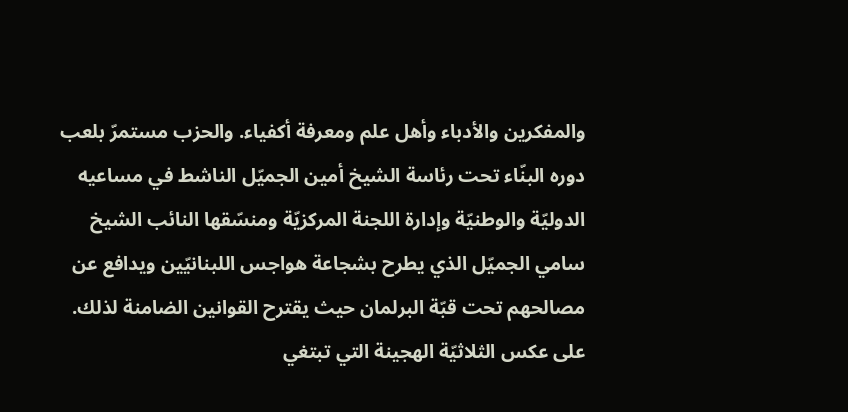والمفكرين والأدباء وأهل علم ومعرفة أكفياء. والحزب مستمرّ بلعب دوره البنّاء تحت رئاسة الشيخ أمين الجميّل الناشط في مساعيه الدوليّة والوطنيّة وإدارة اللجنة المركزيّة ومنسّقها النائب الشيخ سامي الجميّل الذي يطرح بشجاعة هواجس اللبنانيّين ويدافع عن مصالحهم تحت قبّة البرلمان حيث يقترح القوانين الضامنة لذلك.
على عكس الثلاثيّة الهجينة التي تبتغي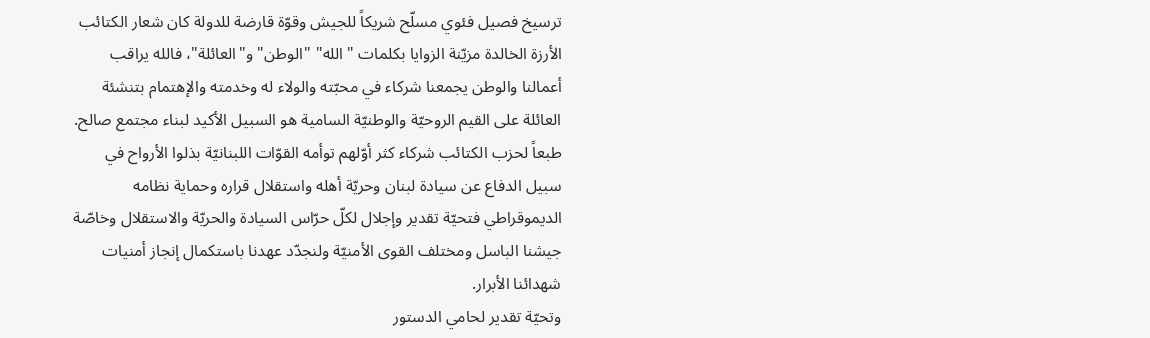ترسيخ فصيل فئوي مسلّح شريكاً للجيش وقوّة قارضة للدولة كان شعار الكتائب الأرزة الخالدة مزيّنة الزوايا بكلمات " الله" "الوطن" و"العائلة"، فالله يراقب أعمالنا والوطن يجمعنا شركاء في محبّته والولاء له وخدمته والإهتمام بتنشئة العائلة على القيم الروحيّة والوطنيّة السامية هو السبيل الأكيد لبناء مجتمع صالح.
طبعاً لحزب الكتائب شركاء كثر أوّلهم توأمه القوّات اللبنانيّة بذلوا الأرواح في سبيل الدفاع عن سيادة لبنان وحريّة أهله واستقلال قراره وحماية نظامه الديموقراطي فتحيّة تقدير وإجلال لكلّ حرّاس السيادة والحريّة والاستقلال وخاصّة جيشنا الباسل ومختلف القوى الأمنيّة ولنجدّد عهدنا باستكمال إنجاز أمنيات شهدائنا الأبرار.
وتحيّة تقدير لحامي الدستور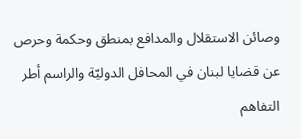وصائن الاستقلال والمدافع بمنطق وحكمة وحرص عن قضايا لبنان في المحافل الدوليّة والراسم أطر التفاهم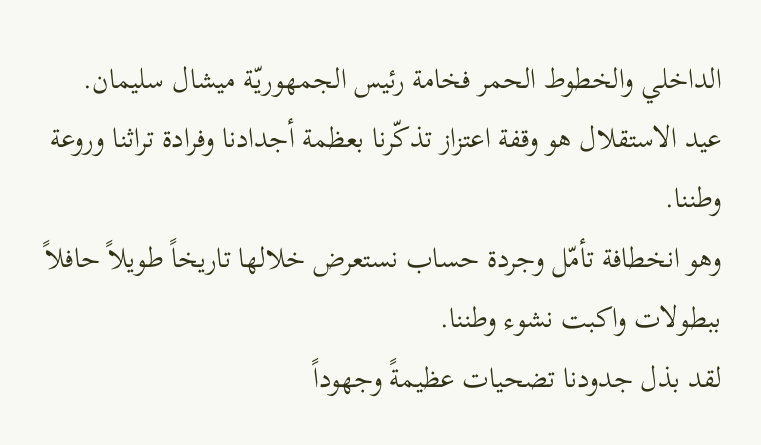الداخلي والخطوط الحمر فخامة رئيس الجمهوريّة ميشال سليمان.
عيد الاستقلال هو وقفة اعتزاز تذكّرنا بعظمة أجدادنا وفرادة تراثنا وروعة وطننا.
وهو انخطافة تأمّل وجردة حساب نستعرض خلالها تاريخاً طويلاً حافلاً ببطولات واكبت نشوء وطننا.
لقد بذل جدودنا تضحيات عظيمةً وجهوداً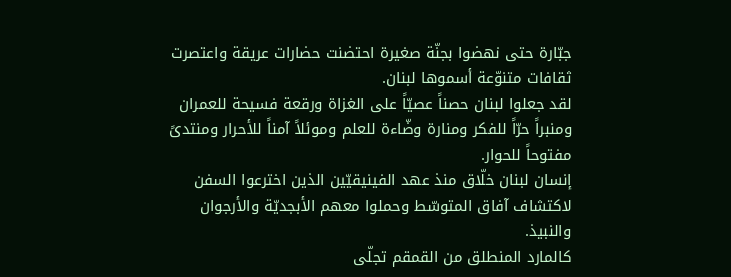جبّارة حتى نهضوا بجنّة صغيرة احتضنت حضارات عريقة واعتصرت ثقافات متنوّعة أسموها لبنان.
لقد جعلوا لبنان حصناً عصيّاً على الغزاة ورقعة فسيحة للعمران ومنبراً حرّاً للفكر ومنارة وضّاءة للعلم وموئلاً آمناً للأحرار ومنتدىً مفتوحاً للحوار.
إنسان لبنان خلّاق منذ عهد الفينيقيّين الذين اخترعوا السفن لاكتشاف آفاق المتوسّط وحملوا معهم الأبجديّة والأرجوان والنبيذ.
كالمارد المنطلق من القمقم تجلّى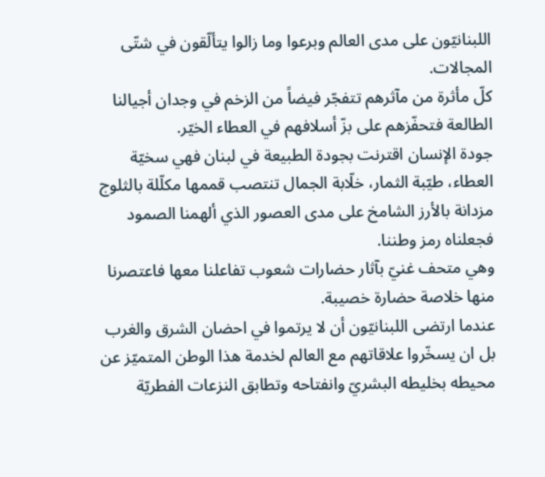اللبنانيّون على مدى العالم وبرعوا وما زالوا يتألّقون في شتّى المجالات.
كلّ مأثرة من مآثرهم تتفجّر فيضاً من الزخم في وجدان أجيالنا الطالعة فتحفّزهم على بزّ أسلافهم في العطاء الخيّر.
جودة الإنسان اقترنت بجودة الطبيعة في لبنان فهي سخيّة العطاء، طيّبة الثمار، خلّابة الجمال تنتصب قممها مكلّلة بالثلوج مزدانة بالأرز الشامخ على مدى العصور الذي ألهمنا الصمود فجعلناه رمز وطننا.
وهي متحف غنيّ بآثار حضارات شعوب تفاعلنا معها فاعتصرنا منها خلاصة حضارة خصيبة.
عندما ارتضى اللبنانيّون أن لا يرتموا في احضان الشرق والغرب بل ان يسخّروا علاقاتهم مع العالم لخدمة هذا الوطن المتميّز عن محيطه بخليطه البشريّ وانفتاحه وتطابق النزعات الفطريّة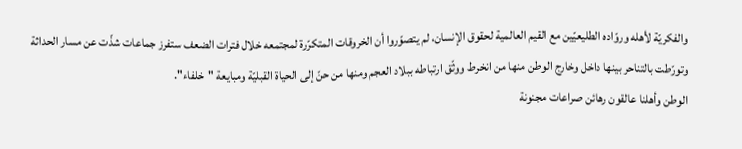والفكريّة لأهله وروّاده الطليعيّين مع القيم العالمية لحقوق الإنسان، لم يتصوّروا أن الخروقات المتكرّرة لمجتمعه خلال فترات الضعف ستفرز جماعات شذّت عن مسار الحداثة وتورّطت بالتناحر بينها داخل وخارج الوطن منها من انخرط ووثّق ارتباطه ببلاد العجم ومنها من حنّ إلى الحياة القبليّة ومبايعة "خلفاء".
الوطن وأهلنا عالقون رهائن صراعات مجنونة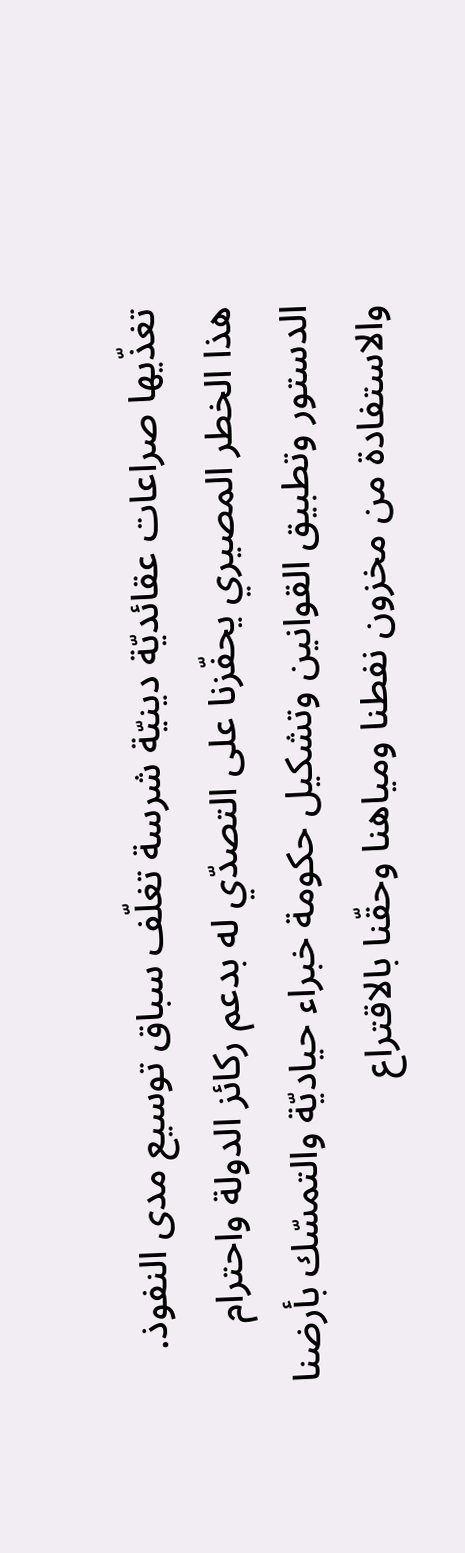تغذّيها صراعات عقائديّة دينيّة شرسة تغلّف سباق توسيع مدى النفوذ.
هذا الخطر المصيري يحفّزنا على التصدّي له بدعم ركائز الدولة واحترام الدستور وتطبيق القوانين وتشكيل حكومة خبراء حياديّة والتمسّك بأرضنا والاستفادة من مخزون نفطنا ومياهنا وحقّنا بالاقتراع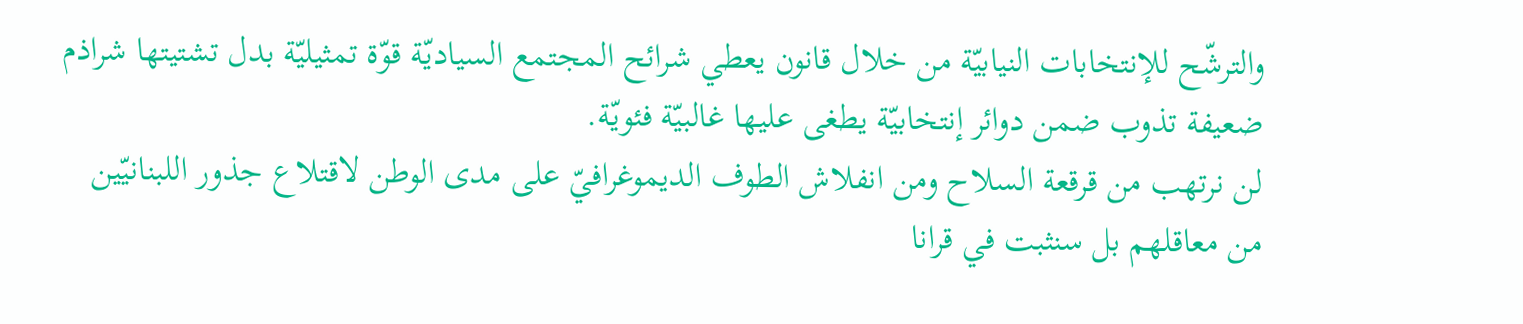والترشّح للإنتخابات النيابيّة من خلال قانون يعطي شرائح المجتمع السياديّة قوّة تمثيليّة بدل تشتيتها شراذم ضعيفة تذوب ضمن دوائر إنتخابيّة يطغى عليها غالبيّة فئويّة.
لن نرتهب من قرقعة السلاح ومن انفلاش الطوف الديموغرافيّ على مدى الوطن لاقتلاع جذور اللبنانيّين من معاقلهم بل سنثبت في قرانا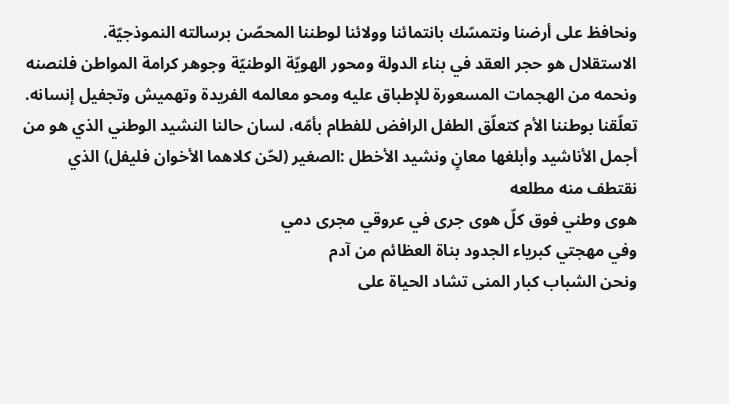ونحافظ على أرضنا ونتمسّك بانتمائنا وولائنا لوطننا المحصّن برسالته النموذجيّة.
الاستقلال هو حجر العقد في بناء الدولة ومحور الهويّة الوطنيّة وجوهر كرامة المواطن فلنصنه ونحمه من الهجمات المسعورة للإطباق عليه ومحو معالمه الفريدة وتهميش وتجفيل إنسانه.
تعلّقنا بوطننا الأم كتعلّق الطفل الرافض للفطام بأمّه، لسان حالنا النشيد الوطني الذي هو من أجمل الأناشيد وأبلغها معانٍ ونشيد الأخطل :الصغير (لحّن كلاهما الأخوان فليفل) الذي نقتطف منه مطلعه
هوى وطني فوق كلّ هوى جرى في عروقي مجرى دمي
وفي مهجتي كبرياء الجدود بناة العظائم من آدم
ونحن الشباب كبار المنى تشاد الحياة على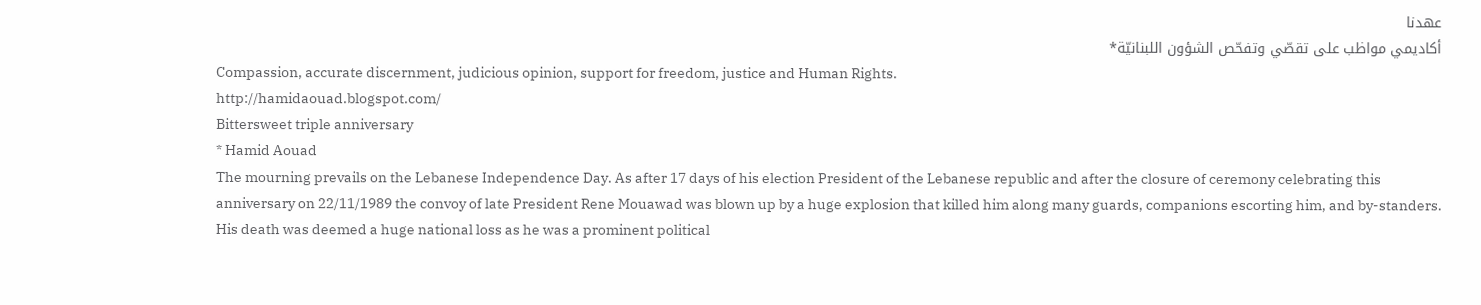عهدنا
أكاديمي مواظب على تقصّي وتفحّص الشؤون اللبنانيّة*
Compassion, accurate discernment, judicious opinion, support for freedom, justice and Human Rights.
http://hamidaouad.blogspot.com/
Bittersweet triple anniversary
* Hamid Aouad
The mourning prevails on the Lebanese Independence Day. As after 17 days of his election President of the Lebanese republic and after the closure of ceremony celebrating this anniversary on 22/11/1989 the convoy of late President Rene Mouawad was blown up by a huge explosion that killed him along many guards, companions escorting him, and by-standers. His death was deemed a huge national loss as he was a prominent political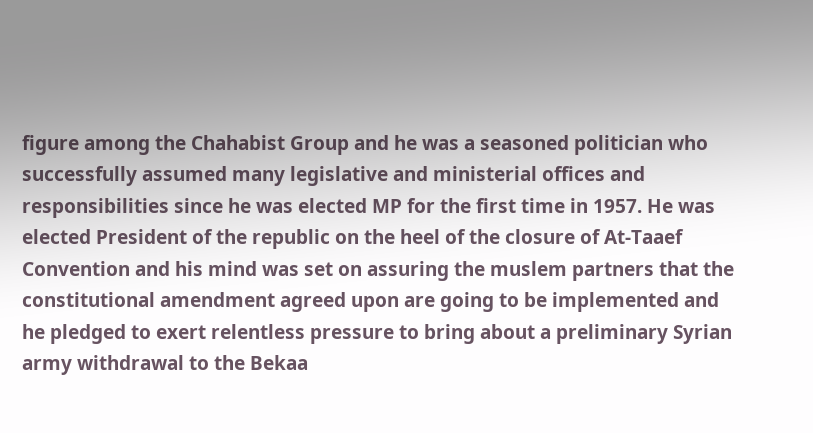figure among the Chahabist Group and he was a seasoned politician who successfully assumed many legislative and ministerial offices and responsibilities since he was elected MP for the first time in 1957. He was elected President of the republic on the heel of the closure of At-Taaef Convention and his mind was set on assuring the muslem partners that the constitutional amendment agreed upon are going to be implemented and he pledged to exert relentless pressure to bring about a preliminary Syrian army withdrawal to the Bekaa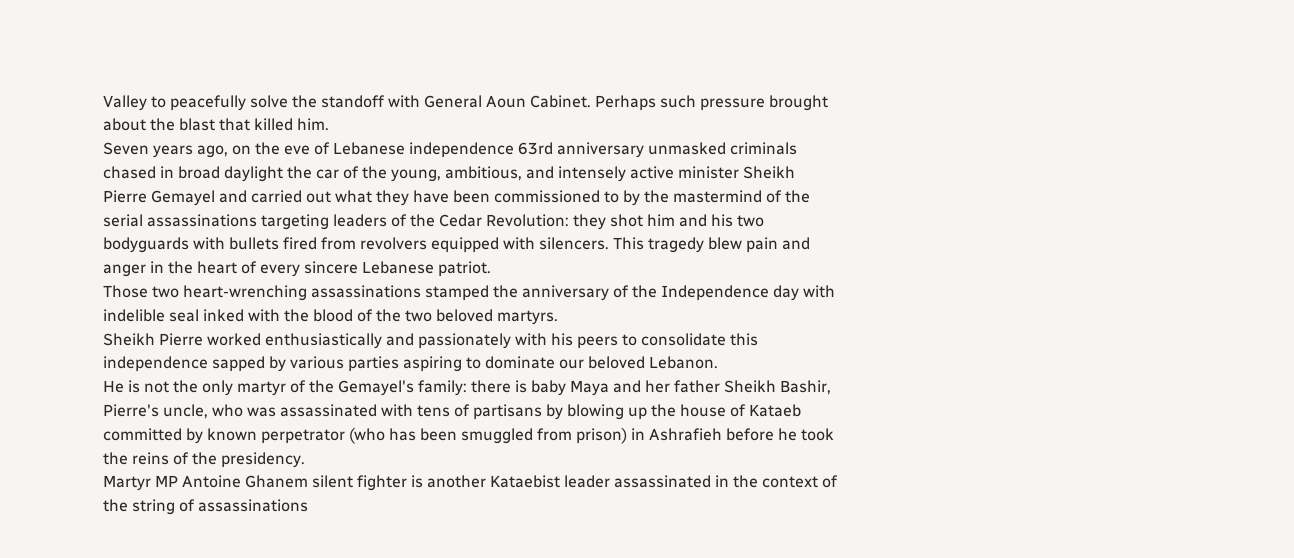Valley to peacefully solve the standoff with General Aoun Cabinet. Perhaps such pressure brought about the blast that killed him.
Seven years ago, on the eve of Lebanese independence 63rd anniversary unmasked criminals chased in broad daylight the car of the young, ambitious, and intensely active minister Sheikh Pierre Gemayel and carried out what they have been commissioned to by the mastermind of the serial assassinations targeting leaders of the Cedar Revolution: they shot him and his two bodyguards with bullets fired from revolvers equipped with silencers. This tragedy blew pain and anger in the heart of every sincere Lebanese patriot.
Those two heart-wrenching assassinations stamped the anniversary of the Independence day with indelible seal inked with the blood of the two beloved martyrs.
Sheikh Pierre worked enthusiastically and passionately with his peers to consolidate this independence sapped by various parties aspiring to dominate our beloved Lebanon.
He is not the only martyr of the Gemayel's family: there is baby Maya and her father Sheikh Bashir, Pierre's uncle, who was assassinated with tens of partisans by blowing up the house of Kataeb committed by known perpetrator (who has been smuggled from prison) in Ashrafieh before he took the reins of the presidency.
Martyr MP Antoine Ghanem silent fighter is another Kataebist leader assassinated in the context of the string of assassinations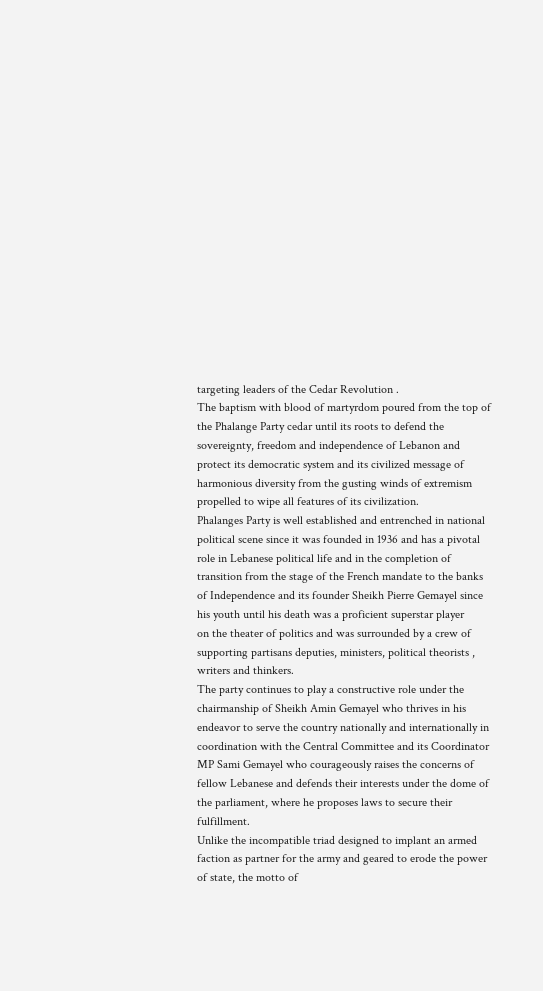targeting leaders of the Cedar Revolution .
The baptism with blood of martyrdom poured from the top of the Phalange Party cedar until its roots to defend the sovereignty, freedom and independence of Lebanon and protect its democratic system and its civilized message of harmonious diversity from the gusting winds of extremism propelled to wipe all features of its civilization.
Phalanges Party is well established and entrenched in national political scene since it was founded in 1936 and has a pivotal role in Lebanese political life and in the completion of transition from the stage of the French mandate to the banks of Independence and its founder Sheikh Pierre Gemayel since his youth until his death was a proficient superstar player
on the theater of politics and was surrounded by a crew of supporting partisans deputies, ministers, political theorists , writers and thinkers.
The party continues to play a constructive role under the chairmanship of Sheikh Amin Gemayel who thrives in his endeavor to serve the country nationally and internationally in coordination with the Central Committee and its Coordinator MP Sami Gemayel who courageously raises the concerns of fellow Lebanese and defends their interests under the dome of the parliament, where he proposes laws to secure their fulfillment.
Unlike the incompatible triad designed to implant an armed faction as partner for the army and geared to erode the power of state, the motto of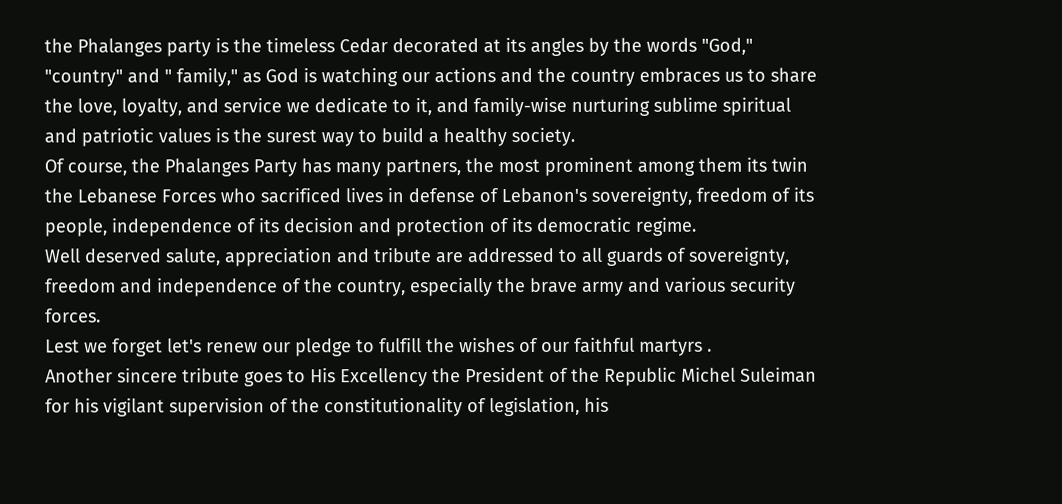the Phalanges party is the timeless Cedar decorated at its angles by the words "God," "country" and " family," as God is watching our actions and the country embraces us to share the love, loyalty, and service we dedicate to it, and family-wise nurturing sublime spiritual and patriotic values is the surest way to build a healthy society.
Of course, the Phalanges Party has many partners, the most prominent among them its twin the Lebanese Forces who sacrificed lives in defense of Lebanon's sovereignty, freedom of its people, independence of its decision and protection of its democratic regime.
Well deserved salute, appreciation and tribute are addressed to all guards of sovereignty, freedom and independence of the country, especially the brave army and various security forces.
Lest we forget let's renew our pledge to fulfill the wishes of our faithful martyrs .
Another sincere tribute goes to His Excellency the President of the Republic Michel Suleiman for his vigilant supervision of the constitutionality of legislation, his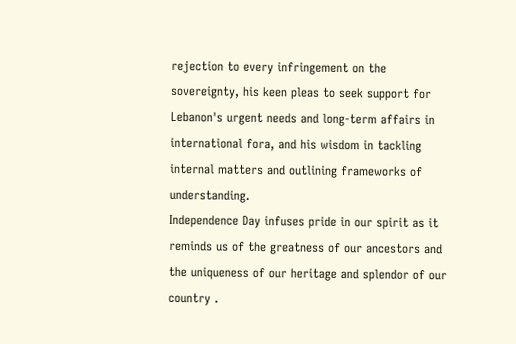rejection to every infringement on the sovereignty, his keen pleas to seek support for Lebanon's urgent needs and long-term affairs in international fora, and his wisdom in tackling internal matters and outlining frameworks of understanding.
Independence Day infuses pride in our spirit as it reminds us of the greatness of our ancestors and the uniqueness of our heritage and splendor of our country .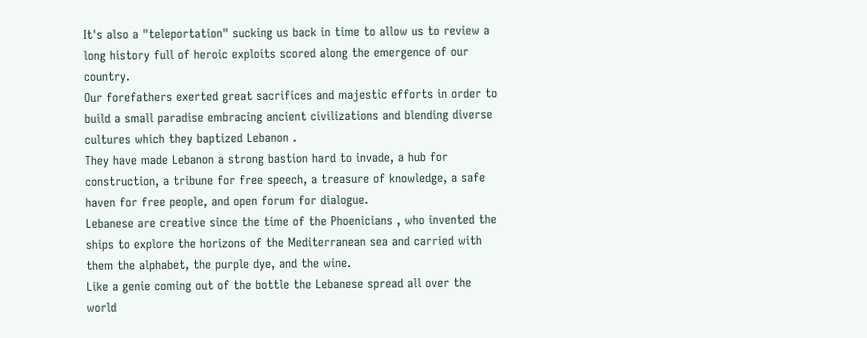It's also a "teleportation" sucking us back in time to allow us to review a long history full of heroic exploits scored along the emergence of our country.
Our forefathers exerted great sacrifices and majestic efforts in order to build a small paradise embracing ancient civilizations and blending diverse cultures which they baptized Lebanon .
They have made Lebanon a strong bastion hard to invade, a hub for construction, a tribune for free speech, a treasure of knowledge, a safe haven for free people, and open forum for dialogue.
Lebanese are creative since the time of the Phoenicians , who invented the ships to explore the horizons of the Mediterranean sea and carried with them the alphabet, the purple dye, and the wine.
Like a genie coming out of the bottle the Lebanese spread all over the world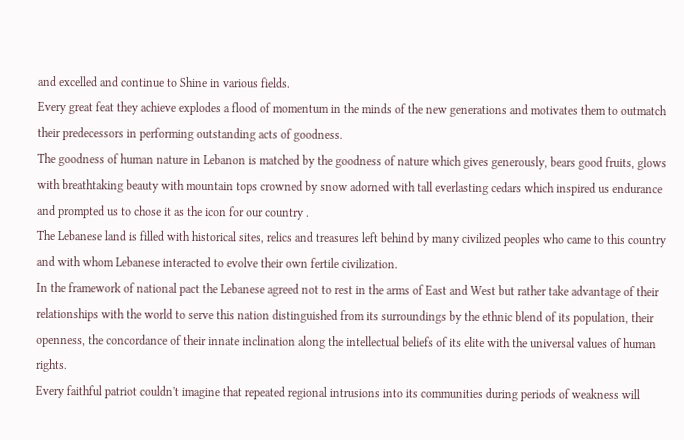and excelled and continue to Shine in various fields.
Every great feat they achieve explodes a flood of momentum in the minds of the new generations and motivates them to outmatch their predecessors in performing outstanding acts of goodness.
The goodness of human nature in Lebanon is matched by the goodness of nature which gives generously, bears good fruits, glows with breathtaking beauty with mountain tops crowned by snow adorned with tall everlasting cedars which inspired us endurance and prompted us to chose it as the icon for our country .
The Lebanese land is filled with historical sites, relics and treasures left behind by many civilized peoples who came to this country and with whom Lebanese interacted to evolve their own fertile civilization.
In the framework of national pact the Lebanese agreed not to rest in the arms of East and West but rather take advantage of their relationships with the world to serve this nation distinguished from its surroundings by the ethnic blend of its population, their openness, the concordance of their innate inclination along the intellectual beliefs of its elite with the universal values of human rights.
Every faithful patriot couldn't imagine that repeated regional intrusions into its communities during periods of weakness will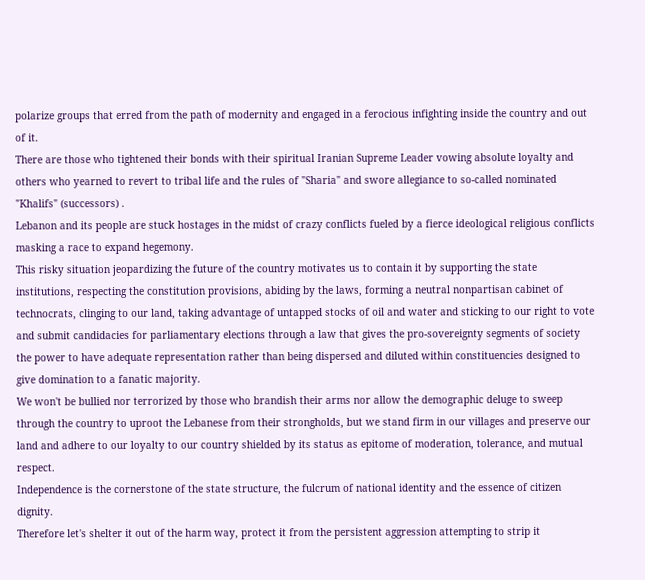polarize groups that erred from the path of modernity and engaged in a ferocious infighting inside the country and out of it.
There are those who tightened their bonds with their spiritual Iranian Supreme Leader vowing absolute loyalty and others who yearned to revert to tribal life and the rules of "Sharia" and swore allegiance to so-called nominated "Khalifs" (successors) .
Lebanon and its people are stuck hostages in the midst of crazy conflicts fueled by a fierce ideological religious conflicts masking a race to expand hegemony.
This risky situation jeopardizing the future of the country motivates us to contain it by supporting the state institutions, respecting the constitution provisions, abiding by the laws, forming a neutral nonpartisan cabinet of technocrats, clinging to our land, taking advantage of untapped stocks of oil and water and sticking to our right to vote and submit candidacies for parliamentary elections through a law that gives the pro-sovereignty segments of society the power to have adequate representation rather than being dispersed and diluted within constituencies designed to give domination to a fanatic majority.
We won't be bullied nor terrorized by those who brandish their arms nor allow the demographic deluge to sweep through the country to uproot the Lebanese from their strongholds, but we stand firm in our villages and preserve our land and adhere to our loyalty to our country shielded by its status as epitome of moderation, tolerance, and mutual respect.
Independence is the cornerstone of the state structure, the fulcrum of national identity and the essence of citizen dignity.
Therefore let's shelter it out of the harm way, protect it from the persistent aggression attempting to strip it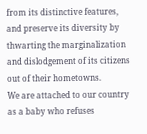from its distinctive features, and preserve its diversity by thwarting the marginalization and dislodgement of its citizens out of their hometowns.
We are attached to our country as a baby who refuses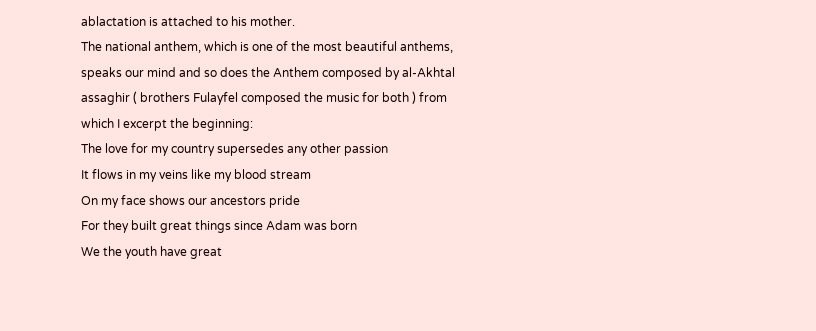ablactation is attached to his mother.
The national anthem, which is one of the most beautiful anthems, speaks our mind and so does the Anthem composed by al-Akhtal assaghir ( brothers Fulayfel composed the music for both ) from which I excerpt the beginning:
The love for my country supersedes any other passion
It flows in my veins like my blood stream
On my face shows our ancestors pride
For they built great things since Adam was born
We the youth have great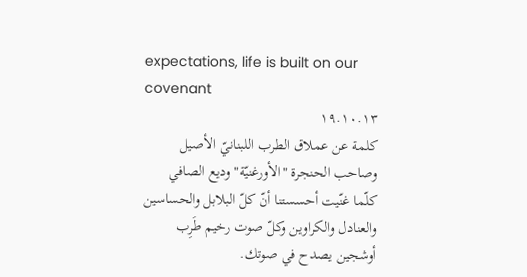expectations, life is built on our covenant
١٩.١٠.١٣
كلمة عن عملاق الطرب اللبنانيّ الأصيل وصاحب الحنجرة "الأورغنيّة" وديع الصافي
كلّما غنّيت أحسستنا أنّ كلّ البلابل والحساسين والعنادل والكراوين وكلّ صوت رخيم طَرِب أوشجين يصدح في صوتك.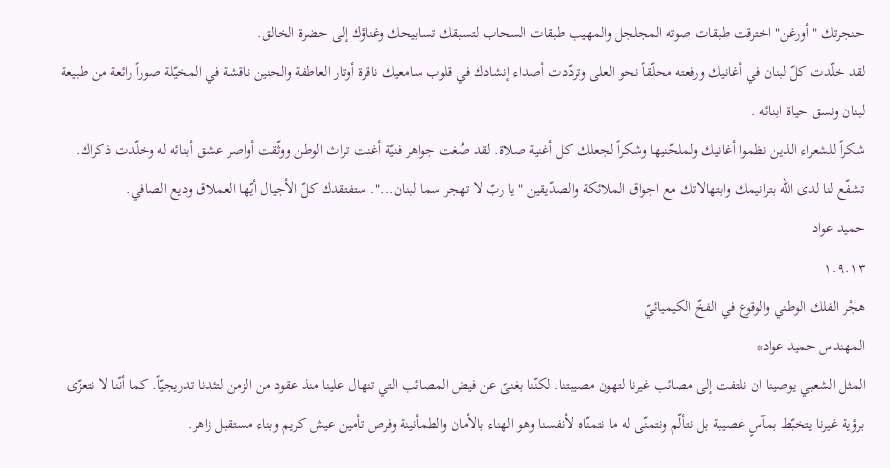حنجرتك "أورغن" اخترقت طبقات صوته المجلجل والمهيب طبقات السحاب لتسبقك تسابيحك وغناؤك إلى حضرة الخالق.
لقد خلّدت كلّ لبنان في أغانيك ورفعته محلّقاً نحو العلى وتردّدت أصداء إنشادك في قلوب سامعيك ناقرة أوتار العاطفة والحنين ناقشة في المخيّلة صوراً رائعة من طبيعة لبنان ونسق حياة ابنائه .
شكراً للشعراء الذين نظموا أغانيك ولملحّنيها وشكراً لجعلك كل أغنية صلاة. لقد صُغت جواهر فنيّة أغنت تراث الوطن ووثّقت أواصر عشق أبنائه له وخلّدت ذكراك.
تشفّع لنا لدى الله بترانيمك وابتهالاتك مع اجواق الملائكة والصدّيقين "يا ربّ لا تهجر سما لبنان...". ستفتقدك كلّ الأجيال أيّها العملاق وديع الصافي.
حميد عواد
١.٩.١٣
هجْر الفلك الوطني والوقوع في الفخّ الكيميائيّ
المهندس حميد عواد*
المثل الشعبي يوصينا ان نلتفت إلى مصائب غيرنا لتهون مصيبتنا. لكنّنا بغنىً عن فيض المصائب التي تنهال علينا منذ عقود من الزمن لتئدنا تدريجيّاً. كما أنّنا لا نتعزّى برؤية غيرنا يتخبّط بمآسٍ عصيبة بل نتألّم ونتمنّى له ما نتمنّاه لأنفسنا وهو الهناء بالأمان والطمأنينة وفرص تأمين عيش كريم وبناء مستقبل زاهر.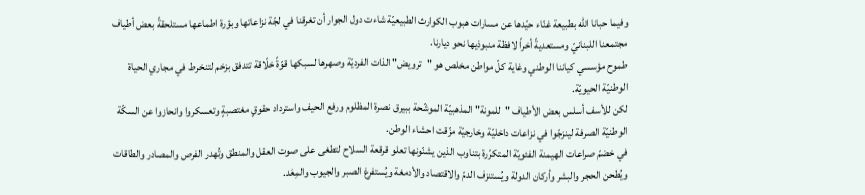وفيما حبانا الله بطبيعة غنّاء حيّدها عن مسارات هبوب الكوارث الطبيعيّة شاءت دول الجوار أن تغرقنا في لجّة نزاعاتها وبؤرة اطماعها مستلحقةً بعض أطياف مجتمعنا اللبنانيّ ومستعديةً أخراً لافظة منبوذيها نحو ديارنا.
طموح مؤسسي كياننا الوطني وغاية كلّ مواطن مخلص هو "ترويض" الذات الفرديّة وصهرها لسبكها قوّةً خلّاقة تتدفق بزخم لتنخرط في مجاري الحياة الوطنيّة الحيويّة.
لكن للأسف أسلس بعض الأطياف "للمونة" المذهبيّة الموشّحة ببيرق نصرة المظلوم ورفع الحيف واسترداد حقوقٍ مغتصبةٍ وتعسكروا وانحازوا عن السكّة الوطنيّة الصرفة لينزجّوا في نزاعات داخليّة وخارجيّة مزّقت احشاء الوطن.
في خضمّ صراعات الهيمنة الفئويّة المتكرّرة بتناوب الذين يشنّونها تعلو قرقعة السلاح لتطغى على صوت العقل والمنطق وتُهدر الفرص والمصادر والطاقات ويُطحن الحجر والبشر وأركان الدولة ويُستنزف الدمّ والاقتصاد والأدمغة ويُستفرغ الصبر والجيوب والمِعَد.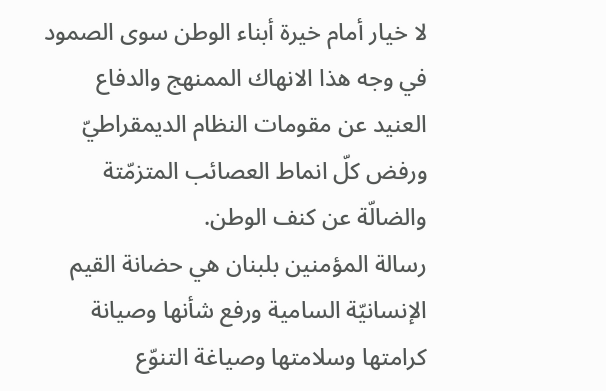لا خيار أمام خيرة أبناء الوطن سوى الصمود في وجه هذا الانهاك الممنهج والدفاع العنيد عن مقومات النظام الديمقراطيّ ورفض كلّ انماط العصائب المتزمّتة والضالّة عن كنف الوطن.
رسالة المؤمنين بلبنان هي حضانة القيم الإنسانيّة السامية ورفع شأنها وصيانة كرامتها وسلامتها وصياغة التنوّع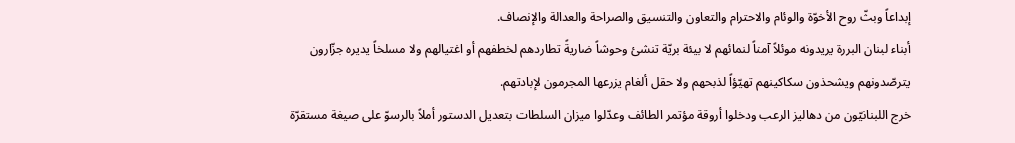إبداعاً وبثّ روح الأخوّة والوئام والاحترام والتعاون والتنسيق والصراحة والعدالة والإنصاف.
أبناء لبنان البررة يريدونه موئلاً آمناً لنمائهم لا بيئة بريّة تنشئ وحوشاً ضاريةً تطاردهم لخطفهم أو اغتيالهم ولا مسلخاً يديره جزّارون يترصّدونهم ويشحذون سكاكينهم تهيّؤاً لذبحهم ولا حقل ألغام يزرعها المجرمون لإبادتهم.
خرج اللبنانيّون من دهاليز الرعب ودخلوا أروقة مؤتمر الطائف وعدّلوا ميزان السلطات بتعديل الدستور أملاً بالرسوّ على صيغة مستقرّة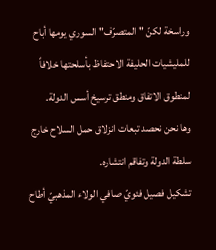وراسخة لكنّ "المتصرّف" السوري يومها أباح للمليشيات الحليفة الاحتفاظ بأسلحتها خلافاً لمنطوق الاتفاق ومنطق ترسيخ أسس الدولة.
وها نحن نحصد تبعات انزلاق حمل السلاح خارج سلطة الدولة وتفاقم انتشاره.
تشكيل فصيل فئويّ صافي الولاء المذهبيّ أطاح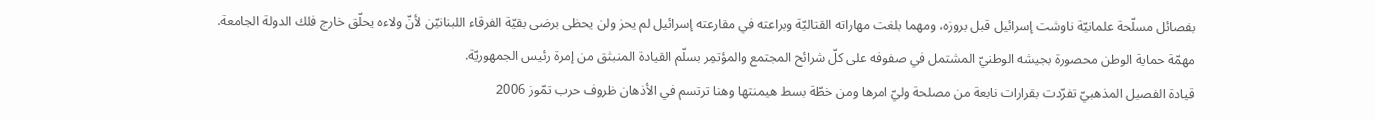بفصائل مسلّحة علمانيّة ناوشت إسرائيل قبل بروزه، ومهما بلغت مهاراته القتاليّة وبراعته في مقارعته إسرائيل لم يحز ولن يحظى برضى بقيّة الفرقاء اللبنانيّن لأنّ ولاءه يحلّق خارج فلك الدولة الجامعة.
مهمّة حماية الوطن محصورة بجيشه الوطنيّ المشتمل في صفوفه على كلّ شرائح المجتمع والمؤتمِر بسلّم القيادة المنبثق من إمرة رئيس الجمهوريّة.
قيادة الفصيل المذهبيّ تفرّدت بقرارات نابعة من مصلحة وليّ امرها ومن خطّة بسط هيمنتها وهنا ترتسم في الأذهان ظروف حرب تمّوز 2006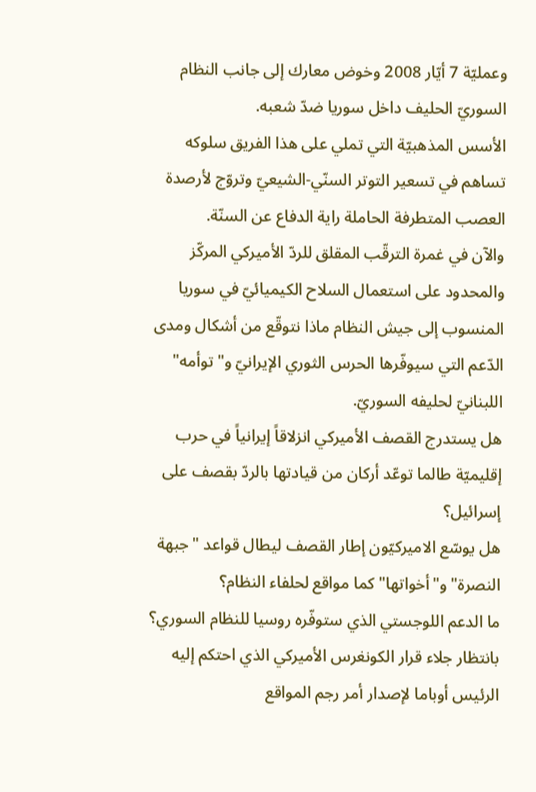وعمليّة 7 أيّار 2008 وخوض معارك إلى جانب النظام السوريّ الحليف داخل سوريا ضدّ شعبه.
الأسس المذهبيّة التي تملي على هذا الفريق سلوكه تساهم في تسعير التوتر السنّي-الشيعيّ وتروّج لأرصدة العصب المتطرفة الحاملة راية الدفاع عن السنّة.
والآن في غمرة الترقّب المقلق للردّ الأميركي المركّز والمحدود على استعمال السلاح الكيميائيّ في سوريا المنسوب إلى جيش النظام ماذا نتوقّع من أشكال ومدى الدّعم التي سيوفّرها الحرس الثوري الإيرانيّ و"توأمه" اللبنانيّ لحليفه السوريّ.
هل يستدرج القصف الأميركي انزلاقاً إيرانياً في حرب إقليميّة طالما توعّد أركان من قيادتها بالردّ بقصف على إسرائيل؟
هل يوسّع الاميركيّون إطار القصف ليطال قواعد "جبهة النصرة" و"أخواتها" كما مواقع لحلفاء النظام؟
ما الدعم اللوجستي الذي ستوفّره روسيا للنظام السوري؟
بانتظار جلاء قرار الكونغرس الأميركي الذي احتكم إليه الرئيس أوباما لإصدار أمر رجم المواقع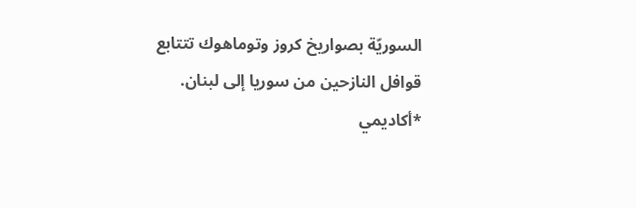السوريّة بصواريخ كروز وتوماهوك تتتابع قوافل النازحين من سوريا إلى لبنان.
*أكاديمي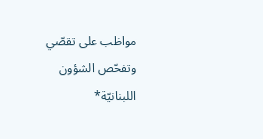مواظب على تقصّي وتفحّص الشؤون اللبنانيّة*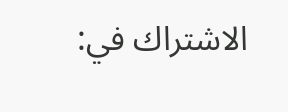الاشتراك في: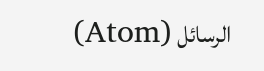الرسائل (Atom)